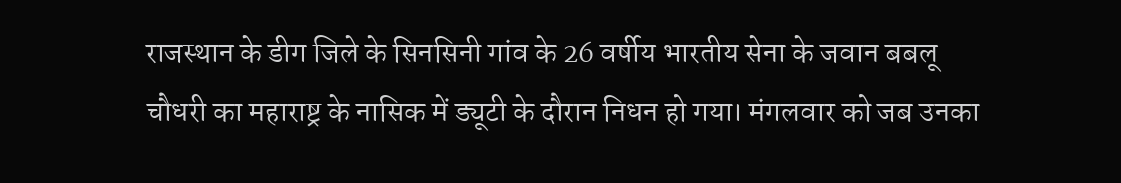राजस्थान के डीग जिले के सिनसिनी गांव के 26 वर्षीय भारतीय सेना के जवान बबलू चौधरी का महाराष्ट्र के नासिक में ड्यूटी के दौरान निधन हो गया। मंगलवार को जब उनका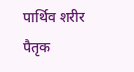पार्थिव शरीर पैतृक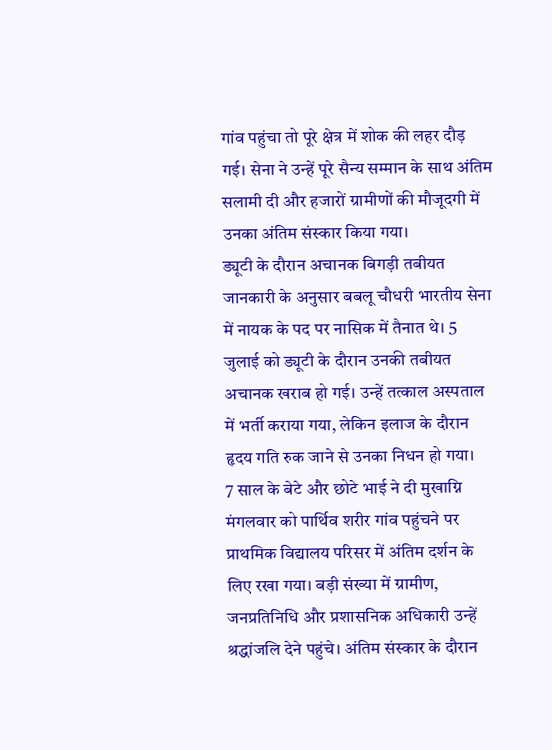गांव पहुंचा तो पूरे क्षेत्र में शोक की लहर दौड़ गई। सेना ने उन्हें पूरे सैन्य सम्मान के साथ अंतिम सलामी दी और हजारों ग्रामीणों की मौजूदगी में उनका अंतिम संस्कार किया गया।
ड्यूटी के दौरान अचानक बिगड़ी तबीयत
जानकारी के अनुसार बबलू चौधरी भारतीय सेना में नायक के पद पर नासिक में तैनात थे। 5 जुलाई को ड्यूटी के दौरान उनकी तबीयत अचानक खराब हो गई। उन्हें तत्काल अस्पताल में भर्ती कराया गया, लेकिन इलाज के दौरान हृदय गति रुक जाने से उनका निधन हो गया।
7 साल के बेटे और छोटे भाई ने दी मुखाग्नि
मंगलवार को पार्थिव शरीर गांव पहुंचने पर प्राथमिक विद्यालय परिसर में अंतिम दर्शन के लिए रखा गया। बड़ी संख्या में ग्रामीण, जनप्रतिनिधि और प्रशासनिक अधिकारी उन्हें श्रद्धांजलि देने पहुंचे। अंतिम संस्कार के दौरान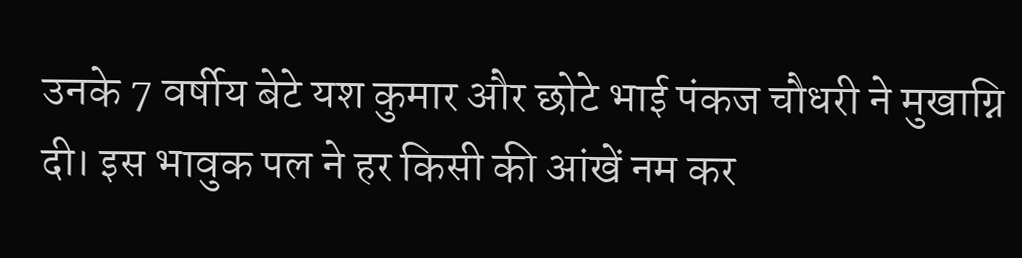उनके 7 वर्षीय बेटे यश कुमार और छोटे भाई पंकज चौधरी ने मुखाग्नि दी। इस भावुक पल ने हर किसी की आंखें नम कर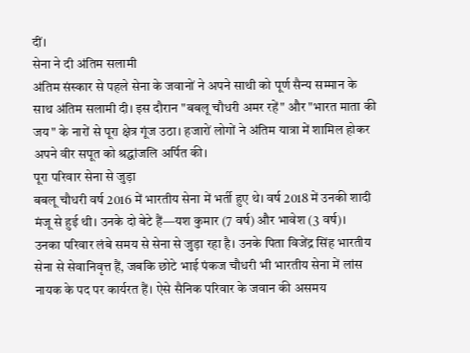दीं।
सेना ने दी अंतिम सलामी
अंतिम संस्कार से पहले सेना के जवानों ने अपने साथी को पूर्ण सैन्य सम्मान के साथ अंतिम सलामी दी। इस दौरान "बबलू चौधरी अमर रहें" और "भारत माता की जय" के नारों से पूरा क्षेत्र गूंज उठा। हजारों लोगों ने अंतिम यात्रा में शामिल होकर अपने वीर सपूत को श्रद्धांजलि अर्पित की।
पूरा परिवार सेना से जुड़ा
बबलू चौधरी वर्ष 2016 में भारतीय सेना में भर्ती हुए थे। वर्ष 2018 में उनकी शादी मंजू से हुई थी। उनके दो बेटे हैं—यश कुमार (7 वर्ष) और भावेश (3 वर्ष)।
उनका परिवार लंबे समय से सेना से जुड़ा रहा है। उनके पिता विजेंद्र सिंह भारतीय सेना से सेवानिवृत्त हैं, जबकि छोटे भाई पंकज चौधरी भी भारतीय सेना में लांस नायक के पद पर कार्यरत हैं। ऐसे सैनिक परिवार के जवान की असमय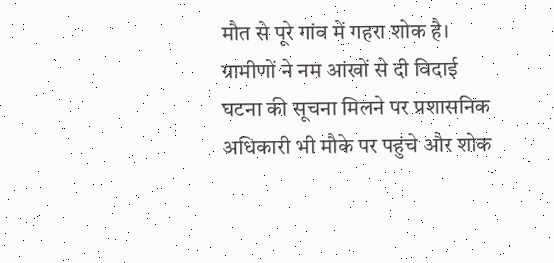मौत से पूरे गांव में गहरा शोक है।
ग्रामीणों ने नम आंखों से दी विदाई
घटना की सूचना मिलने पर प्रशासनिक अधिकारी भी मौके पर पहुंचे और शोक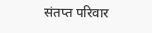संतप्त परिवार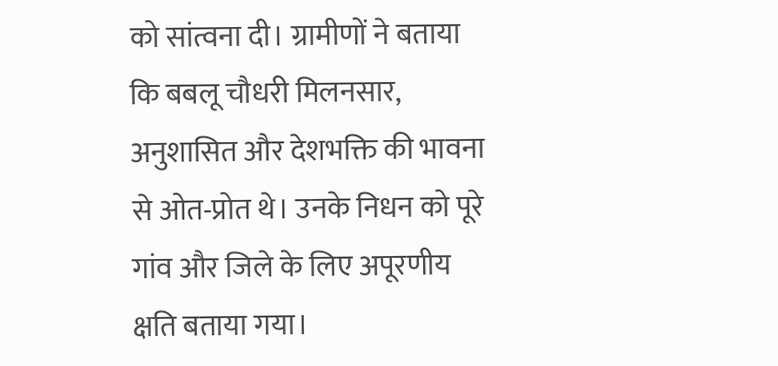को सांत्वना दी। ग्रामीणों ने बताया कि बबलू चौधरी मिलनसार, अनुशासित और देशभक्ति की भावना से ओत-प्रोत थे। उनके निधन को पूरे गांव और जिले के लिए अपूरणीय क्षति बताया गया।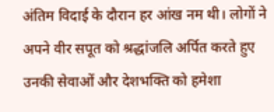अंतिम विदाई के दौरान हर आंख नम थी। लोगों ने अपने वीर सपूत को श्रद्धांजलि अर्पित करते हुए उनकी सेवाओं और देशभक्ति को हमेशा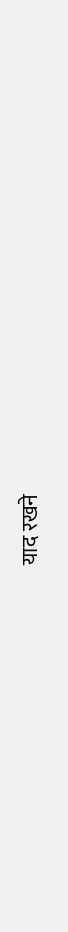याद रखने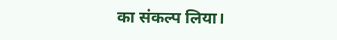का संकल्प लिया।